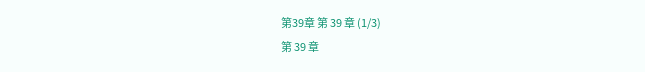第39章 第 39 章 (1/3)
第 39 章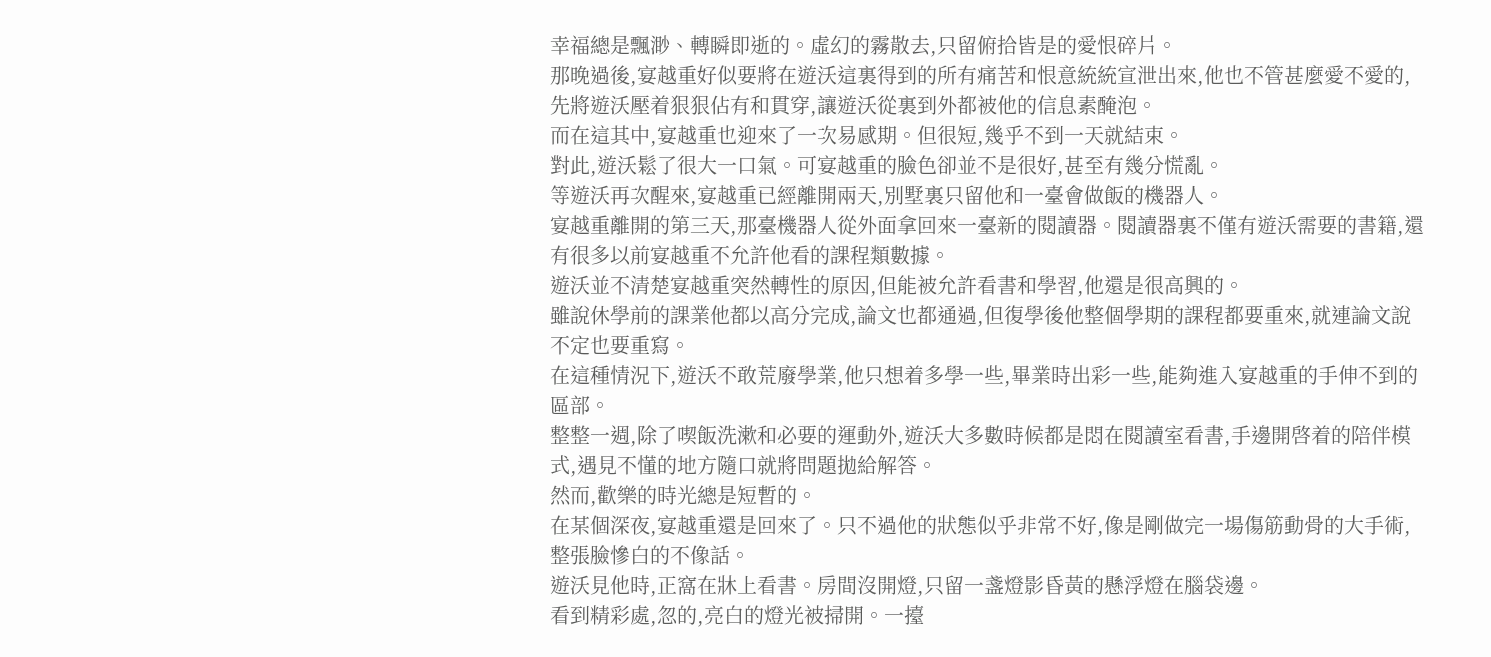幸福總是飄渺、轉瞬即逝的。虛幻的霧散去,只留俯拾皆是的愛恨碎片。
那晚過後,宴越重好似要將在遊沃這裏得到的所有痛苦和恨意統統宣泄出來,他也不管甚麼愛不愛的,先將遊沃壓着狠狠佔有和貫穿,讓遊沃從裏到外都被他的信息素醃泡。
而在這其中,宴越重也迎來了一次易感期。但很短,幾乎不到一天就結束。
對此,遊沃鬆了很大一口氣。可宴越重的臉色卻並不是很好,甚至有幾分慌亂。
等遊沃再次醒來,宴越重已經離開兩天,別墅裏只留他和一臺會做飯的機器人。
宴越重離開的第三天,那臺機器人從外面拿回來一臺新的閱讀器。閱讀器裏不僅有遊沃需要的書籍,還有很多以前宴越重不允許他看的課程類數據。
遊沃並不清楚宴越重突然轉性的原因,但能被允許看書和學習,他還是很高興的。
雖說休學前的課業他都以高分完成,論文也都通過,但復學後他整個學期的課程都要重來,就連論文說不定也要重寫。
在這種情況下,遊沃不敢荒廢學業,他只想着多學一些,畢業時出彩一些,能夠進入宴越重的手伸不到的區部。
整整一週,除了喫飯洗漱和必要的運動外,遊沃大多數時候都是悶在閱讀室看書,手邊開啓着的陪伴模式,遇見不懂的地方隨口就將問題拋給解答。
然而,歡樂的時光總是短暫的。
在某個深夜,宴越重還是回來了。只不過他的狀態似乎非常不好,像是剛做完一場傷筋動骨的大手術,整張臉慘白的不像話。
遊沃見他時,正窩在牀上看書。房間沒開燈,只留一盞燈影昏黃的懸浮燈在腦袋邊。
看到精彩處,忽的,亮白的燈光被掃開。一擡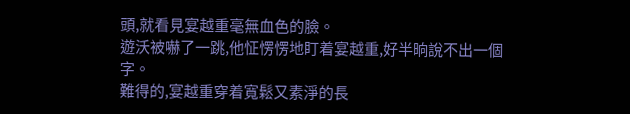頭,就看見宴越重毫無血色的臉。
遊沃被嚇了一跳,他怔愣愣地盯着宴越重,好半晌說不出一個字。
難得的,宴越重穿着寬鬆又素淨的長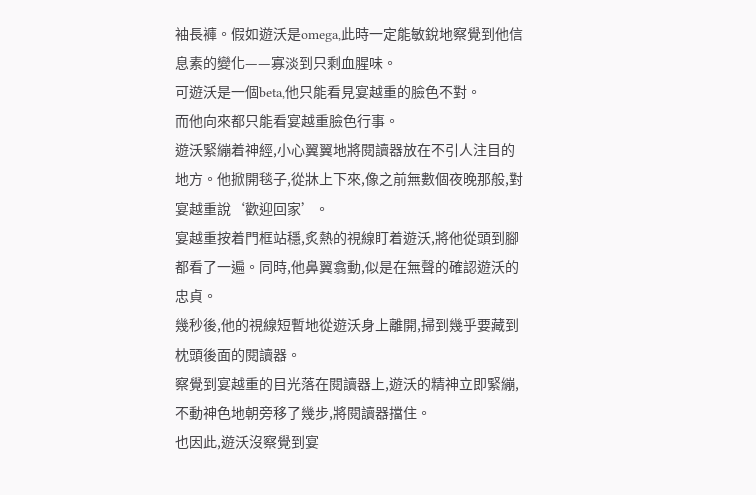袖長褲。假如遊沃是omega,此時一定能敏銳地察覺到他信息素的變化——寡淡到只剩血腥味。
可遊沃是一個beta,他只能看見宴越重的臉色不對。
而他向來都只能看宴越重臉色行事。
遊沃緊繃着神經,小心翼翼地將閱讀器放在不引人注目的地方。他掀開毯子,從牀上下來,像之前無數個夜晚那般,對宴越重說‘歡迎回家’。
宴越重按着門框站穩,炙熱的視線盯着遊沃,將他從頭到腳都看了一遍。同時,他鼻翼翕動,似是在無聲的確認遊沃的忠貞。
幾秒後,他的視線短暫地從遊沃身上離開,掃到幾乎要藏到枕頭後面的閱讀器。
察覺到宴越重的目光落在閱讀器上,遊沃的精神立即緊繃,不動神色地朝旁移了幾步,將閱讀器擋住。
也因此,遊沃沒察覺到宴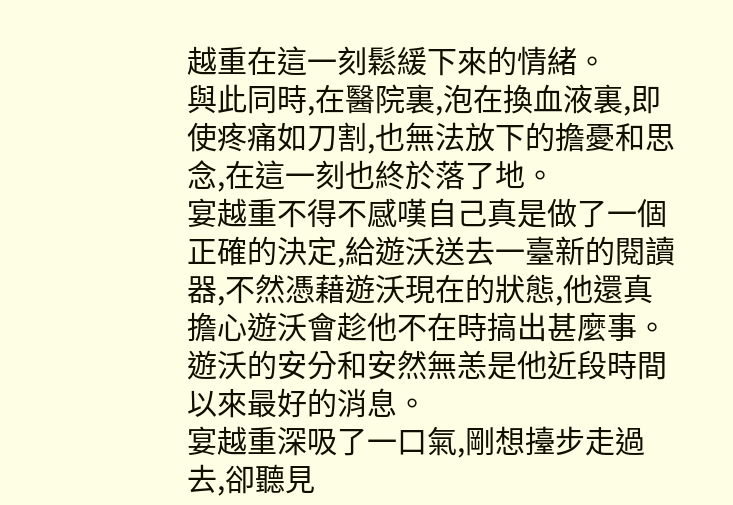越重在這一刻鬆緩下來的情緒。
與此同時,在醫院裏,泡在換血液裏,即使疼痛如刀割,也無法放下的擔憂和思念,在這一刻也終於落了地。
宴越重不得不感嘆自己真是做了一個正確的決定,給遊沃送去一臺新的閱讀器,不然憑藉遊沃現在的狀態,他還真擔心遊沃會趁他不在時搞出甚麼事。
遊沃的安分和安然無恙是他近段時間以來最好的消息。
宴越重深吸了一口氣,剛想擡步走過去,卻聽見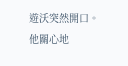遊沃突然開口。
他關心地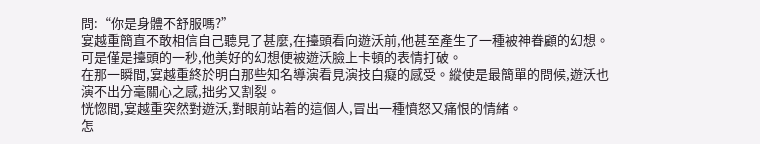問:“你是身體不舒服嗎?”
宴越重簡直不敢相信自己聽見了甚麼,在擡頭看向遊沃前,他甚至產生了一種被神眷顧的幻想。
可是僅是擡頭的一秒,他美好的幻想便被遊沃臉上卡頓的表情打破。
在那一瞬間,宴越重終於明白那些知名導演看見演技白癡的感受。縱使是最簡單的問候,遊沃也演不出分毫關心之感,拙劣又割裂。
恍惚間,宴越重突然對遊沃,對眼前站着的這個人,冒出一種憤怒又痛恨的情緒。
怎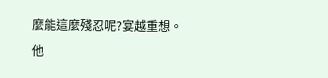麼能這麼殘忍呢?宴越重想。
他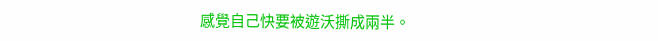感覺自己快要被遊沃撕成兩半。